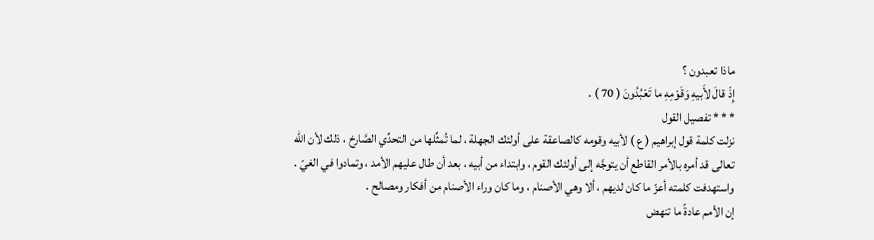ماذا تعبدون ؟
إِذْ قالَ لأَبيهِ وَقَوْمِهِ ما تَعْبُدُونَ ( 70 ) .
* * * تفصيل القول
نزلت كلمة قول إبراهيم ( ع ) لأبيه وقومه كالصاعقة على أولئك الجهلة ، لما تُمثِّلها من التحدِّي الصَّارخ ، ذلك لأن الله تعالى قد أمره بالأمر القاطع أن يتوجَّه إلى أولئك القوم ، وابتداء من أبيه ، بعد أن طال عليهم الأمد ، وتمادوا في الغيّ . واستهدفت كلمته أعزّ ما كان لديهم ، ألا وهي الأصنام ، وما كان وراء الأصنام من أفكار ومصالح .
إن الأمم عادةً ما تنهض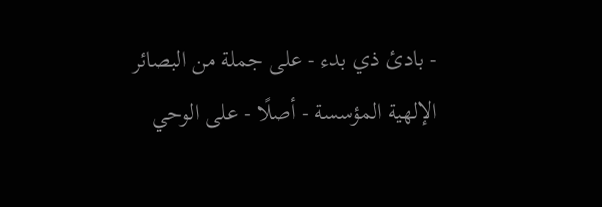- بادئ ذي بدء - على جملة من البصائر الإلهية المؤسسة - أصلًا - على الوحي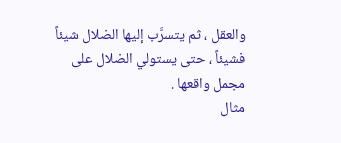والعقل ، ثم يتسرَّب إليها الضلال شيئاً فشيئاً ، حتى يستولي الضلال على مجمل واقعها .
مثال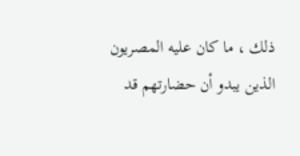ذلك ، ما كان عليه المصريون الذين يبدو أن حضارتهم قد